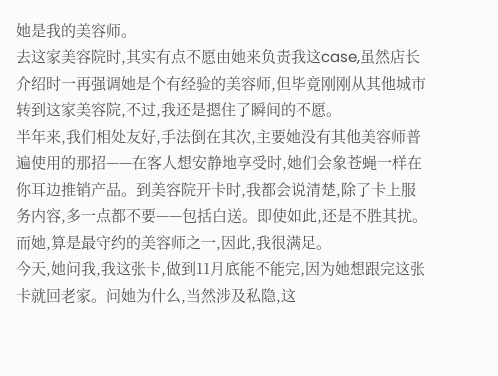她是我的美容师。
去这家美容院时,其实有点不愿由她来负责我这case,虽然店长介绍时一再强调她是个有经验的美容师,但毕竟刚刚从其他城市转到这家美容院,不过,我还是摁住了瞬间的不愿。
半年来,我们相处友好,手法倒在其次,主要她没有其他美容师普遍使用的那招——在客人想安静地享受时,她们会象苍蝇一样在你耳边推销产品。到美容院开卡时,我都会说清楚,除了卡上服务内容,多一点都不要——包括白送。即使如此,还是不胜其扰。而她,算是最守约的美容师之一,因此,我很满足。
今天,她问我,我这张卡,做到11月底能不能完,因为她想跟完这张卡就回老家。问她为什么,当然涉及私隐,这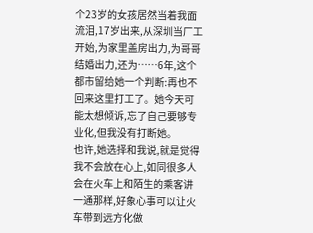个23岁的女孩居然当着我面流泪,17岁出来,从深圳当厂工开始,为家里盖房出力,为哥哥结婚出力,还为……6年,这个都市留给她一个判断:再也不回来这里打工了。她今天可能太想倾诉,忘了自己要够专业化,但我没有打断她。
也许,她选择和我说,就是觉得我不会放在心上,如同很多人会在火车上和陌生的乘客讲一通那样,好象心事可以让火车带到远方化做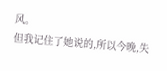风。
但我记住了她说的,所以今晚,失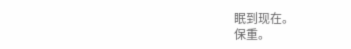眠到现在。
保重。